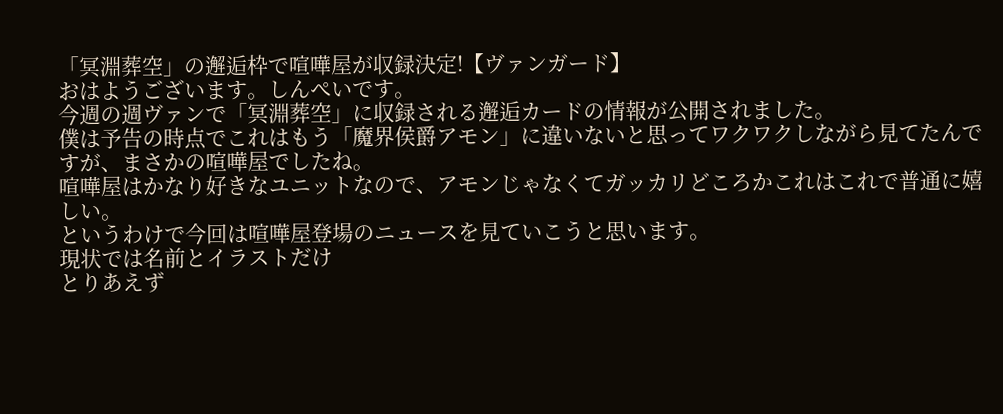「冥淵葬空」の邂逅枠で喧嘩屋が収録決定!【ヴァンガード】
おはようございます。しんぺいです。
今週の週ヴァンで「冥淵葬空」に収録される邂逅カードの情報が公開されました。
僕は予告の時点でこれはもう「魔界侯爵アモン」に違いないと思ってワクワクしながら見てたんですが、まさかの喧嘩屋でしたね。
喧嘩屋はかなり好きなユニットなので、アモンじゃなくてガッカリどころかこれはこれで普通に嬉しい。
というわけで今回は喧嘩屋登場のニュースを見ていこうと思います。
現状では名前とイラストだけ
とりあえず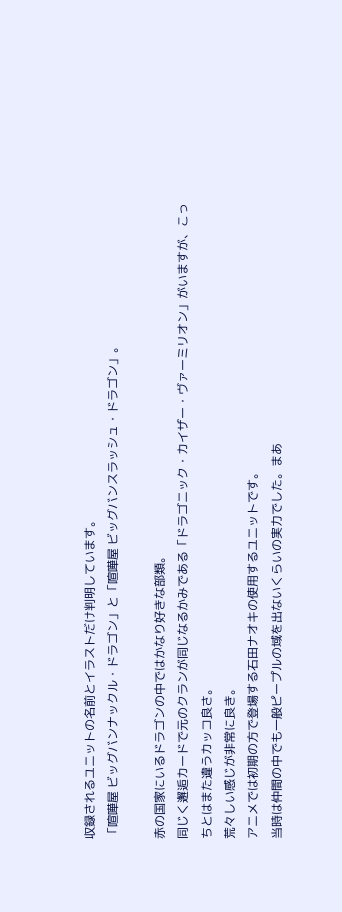収録されるユニットの名前とイラストだけ判明しています。
「喧嘩屋 ビッグバンナックル・ドラゴン」と「喧嘩屋 ビッグバンスラッシュ・ドラゴン」。

赤の国家にいるドラゴンの中ではかなり好きな部類。
同じく邂逅カードで元のクランが同じなるかみである「ドラゴニック・カイザー・ヴァーミリオン」がいますが、こっちとはまた違うカッコ良さ。
荒々しい感じが非常に良き。
アニメでは初期の方で登場する石田ナオキの使用するユニットです。
当時は仲間の中でも一般ピープルの域を出ないくらいの実力でした。まあ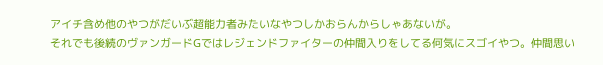アイチ含め他のやつがだいぶ超能力者みたいなやつしかおらんからしゃあないが。
それでも後続のヴァンガードGではレジェンドファイターの仲間入りをしてる何気にスゴイやつ。仲間思い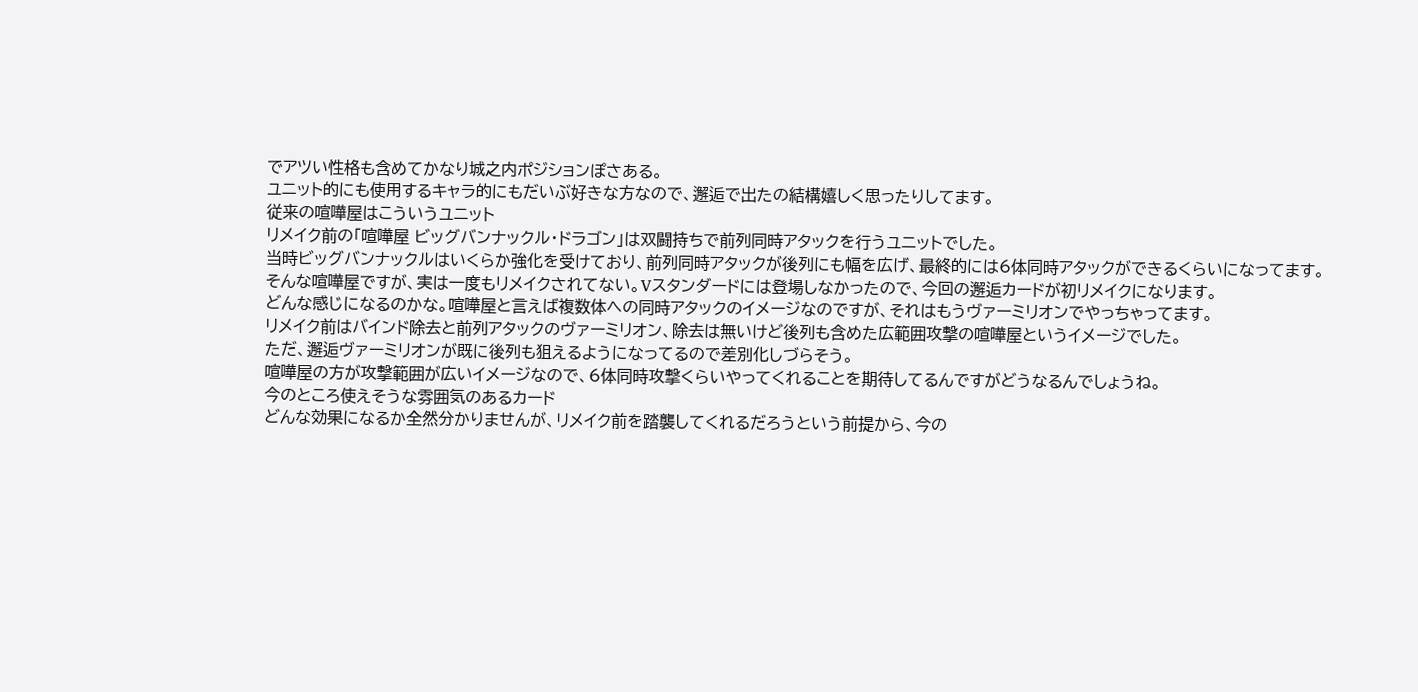でアツい性格も含めてかなり城之内ポジションぽさある。
ユニット的にも使用するキャラ的にもだいぶ好きな方なので、邂逅で出たの結構嬉しく思ったりしてます。
従来の喧嘩屋はこういうユニット
リメイク前の「喧嘩屋 ビッグバンナックル・ドラゴン」は双闘持ちで前列同時アタックを行うユニットでした。
当時ビッグバンナックルはいくらか強化を受けており、前列同時アタックが後列にも幅を広げ、最終的には6体同時アタックができるくらいになってます。
そんな喧嘩屋ですが、実は一度もリメイクされてない。Vスタンダードには登場しなかったので、今回の邂逅カードが初リメイクになります。
どんな感じになるのかな。喧嘩屋と言えば複数体への同時アタックのイメージなのですが、それはもうヴァーミリオンでやっちゃってます。
リメイク前はバインド除去と前列アタックのヴァーミリオン、除去は無いけど後列も含めた広範囲攻撃の喧嘩屋というイメージでした。
ただ、邂逅ヴァーミリオンが既に後列も狙えるようになってるので差別化しづらそう。
喧嘩屋の方が攻撃範囲が広いイメージなので、6体同時攻撃くらいやってくれることを期待してるんですがどうなるんでしょうね。
今のところ使えそうな雰囲気のあるカード
どんな効果になるか全然分かりませんが、リメイク前を踏襲してくれるだろうという前提から、今の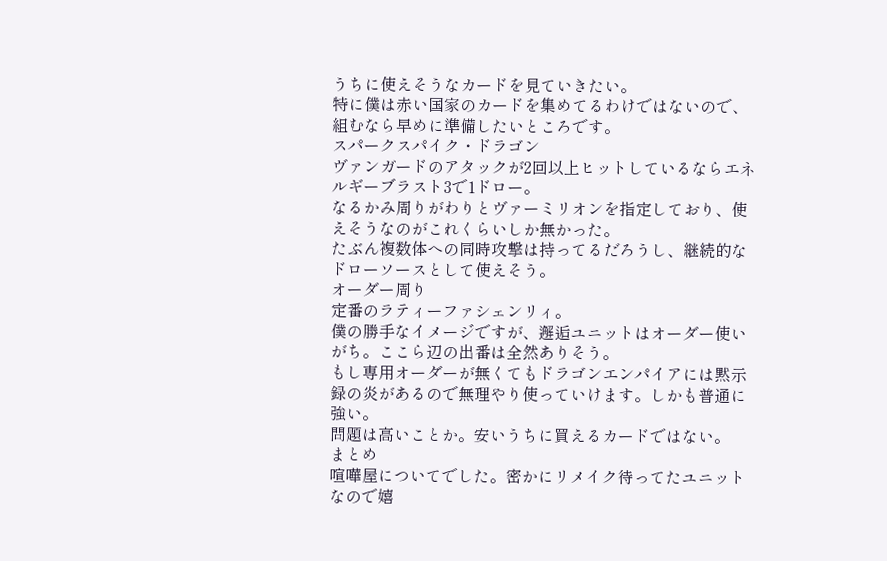うちに使えそうなカードを見ていきたい。
特に僕は赤い国家のカードを集めてるわけではないので、組むなら早めに準備したいところです。
スパークスパイク・ドラゴン
ヴァンガードのアタックが2回以上ヒットしているならエネルギーブラスト3で1ドロー。
なるかみ周りがわりとヴァーミリオンを指定しており、使えそうなのがこれくらいしか無かった。
たぶん複数体への同時攻撃は持ってるだろうし、継続的なドローソースとして使えそう。
オーダー周り
定番のラティーファシェンリィ。
僕の勝手なイメージですが、邂逅ユニットはオーダー使いがち。ここら辺の出番は全然ありそう。
もし専用オーダーが無くてもドラゴンエンパイアには黙示録の炎があるので無理やり使っていけます。しかも普通に強い。
問題は高いことか。安いうちに買えるカードではない。
まとめ
喧嘩屋についてでした。密かにリメイク待ってたユニットなので嬉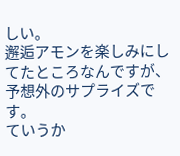しい。
邂逅アモンを楽しみにしてたところなんですが、予想外のサプライズです。
ていうか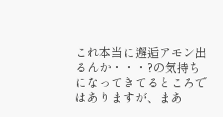これ本当に邂逅アモン出るんか・・・?の気持ちになってきてるところではありますが、まあ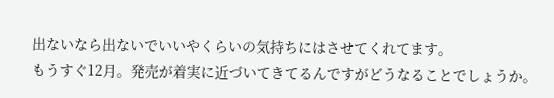出ないなら出ないでいいやくらいの気持ちにはさせてくれてます。
もうすぐ12月。発売が着実に近づいてきてるんですがどうなることでしょうか。